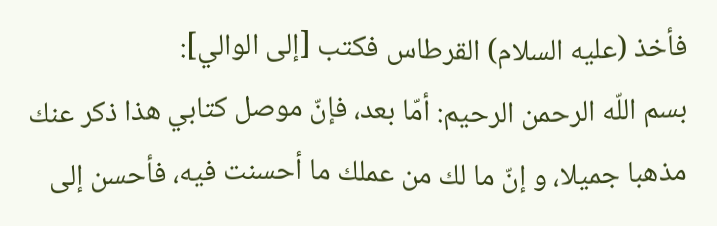فأخذ (عليه السلام) القرطاس فكتب [إلى الوالي]:
بسم اللّه الرحمن الرحيم: أمّا بعد، فإنّ موصل كتابي هذا ذكر عنك مذهبا جميلا، و إنّ ما لك من عملك ما أحسنت فيه، فأحسن إلى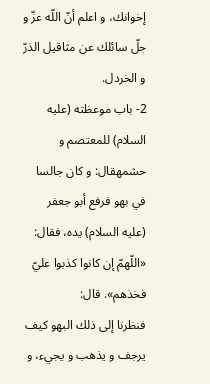إخوانك، و اعلم أنّ اللّه عزّ و جلّ سائلك عن مثاقيل الذرّ و الخردل.
2- باب موعظته (عليه السلام) للمعتصم و حشمهقال: و كان جالسا في بهو فرفع أبو جعفر (عليه السلام) يده، فقال:
«اللّهمّ إن كانوا كذبوا عليّ فخذهم». قال:
فنظرنا إلى ذلك البهو كيف يرجف و يذهب و يجيء، و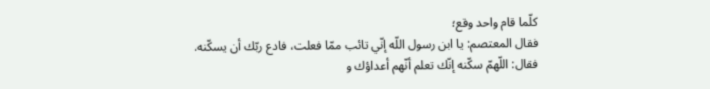كلّما قام واحد وقع؛
فقال المعتصم: يا ابن رسول اللّه إنّي تائب ممّا فعلت، فادع ربّك أن يسكّنه.
فقال: اللّهمّ سكّنه إنّك تعلم أنّهم أعداؤك و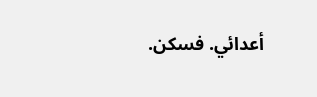أعدائي. فسكن.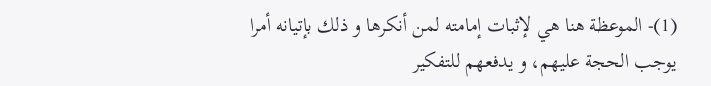(1)- الموعظة هنا هي لإثبات إمامته لمن أنكرها و ذلك بإتيانه أمرا يوجب الحجة عليهم، و يدفعهم للتفكير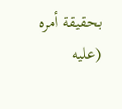بحقيقة أمره (عليه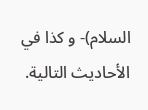السلام)- و كذا في الأحاديث التالية.